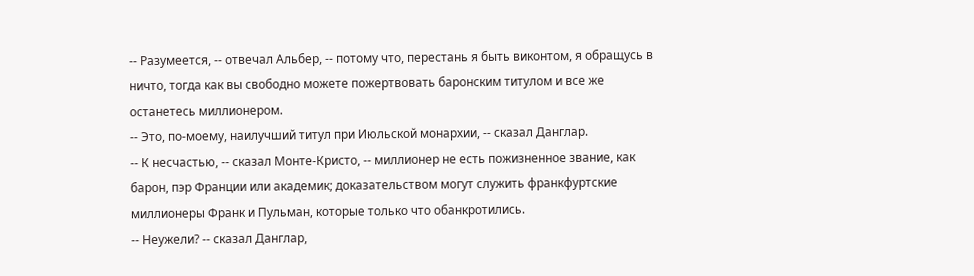-- Разумеется, -- отвечал Альбер, -- потому что, перестань я быть виконтом, я обращусь в ничто, тогда как вы свободно можете пожертвовать баронским титулом и все же останетесь миллионером.
-- Это, по-моему, наилучший титул при Июльской монархии, -- сказал Данглар.
-- К несчастью, -- сказал Монте-Кристо, -- миллионер не есть пожизненное звание, как барон, пэр Франции или академик; доказательством могут служить франкфуртские миллионеры Франк и Пульман, которые только что обанкротились.
-- Неужели? -- сказал Данглар,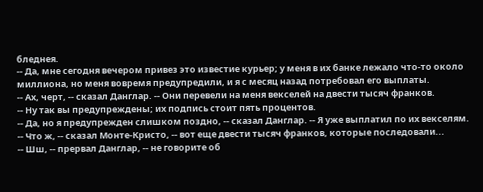бледнея.
-- Да, мне сегодня вечером привез это известие курьер; у меня в их банке лежало что-то около миллиона, но меня вовремя предупредили, и я с месяц назад потребовал его выплаты.
-- Ах, черт, -- сказал Данглар. -- Они перевели на меня векселей на двести тысяч франков.
-- Ну так вы предупреждены; их подпись стоит пять процентов.
-- Да, но я предупрежден слишком поздно, -- сказал Данглар. -- Я уже выплатил по их векселям.
-- Что ж, -- сказал Монте-Кристо, -- вот еще двести тысяч франков, которые последовали...
-- Шш, -- прервал Данглар, -- не говорите об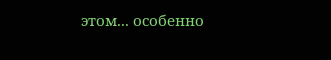этом... особенно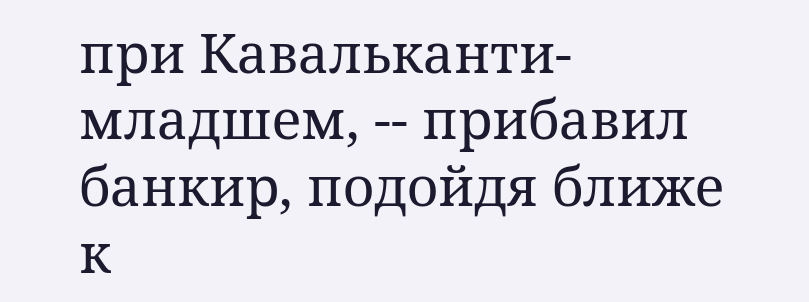при Кавальканти-младшем, -- прибавил банкир, подойдя ближе к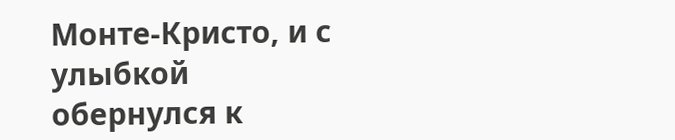Монте-Кристо, и с улыбкой обернулся к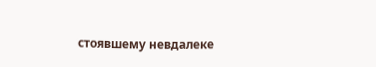стоявшему невдалеке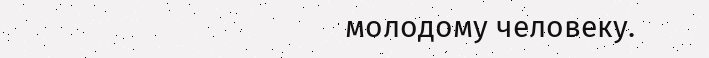молодому человеку.